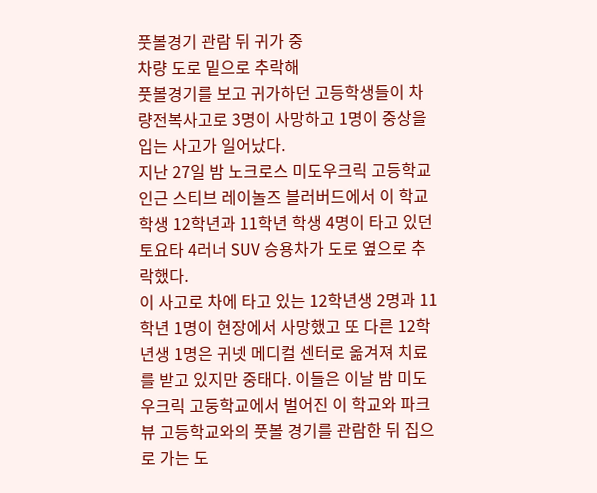풋볼경기 관람 뒤 귀가 중
차량 도로 밑으로 추락해
풋볼경기를 보고 귀가하던 고등학생들이 차량전복사고로 3명이 사망하고 1명이 중상을 입는 사고가 일어났다.
지난 27일 밤 노크로스 미도우크릭 고등학교 인근 스티브 레이놀즈 블러버드에서 이 학교 학생 12학년과 11학년 학생 4명이 타고 있던 토요타 4러너 SUV 승용차가 도로 옆으로 추락했다.
이 사고로 차에 타고 있는 12학년생 2명과 11학년 1명이 현장에서 사망했고 또 다른 12학년생 1명은 귀넷 메디컬 센터로 옮겨져 치료를 받고 있지만 중태다. 이들은 이날 밤 미도우크릭 고둥학교에서 벌어진 이 학교와 파크뷰 고등학교와의 풋볼 경기를 관람한 뒤 집으로 가는 도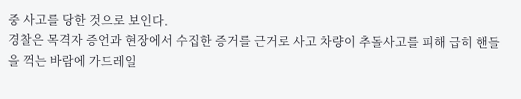중 사고를 당한 것으로 보인다.
경찰은 목격자 증언과 현장에서 수집한 증거를 근거로 사고 차량이 추돌사고를 피해 급히 핸들을 꺽는 바람에 가드레일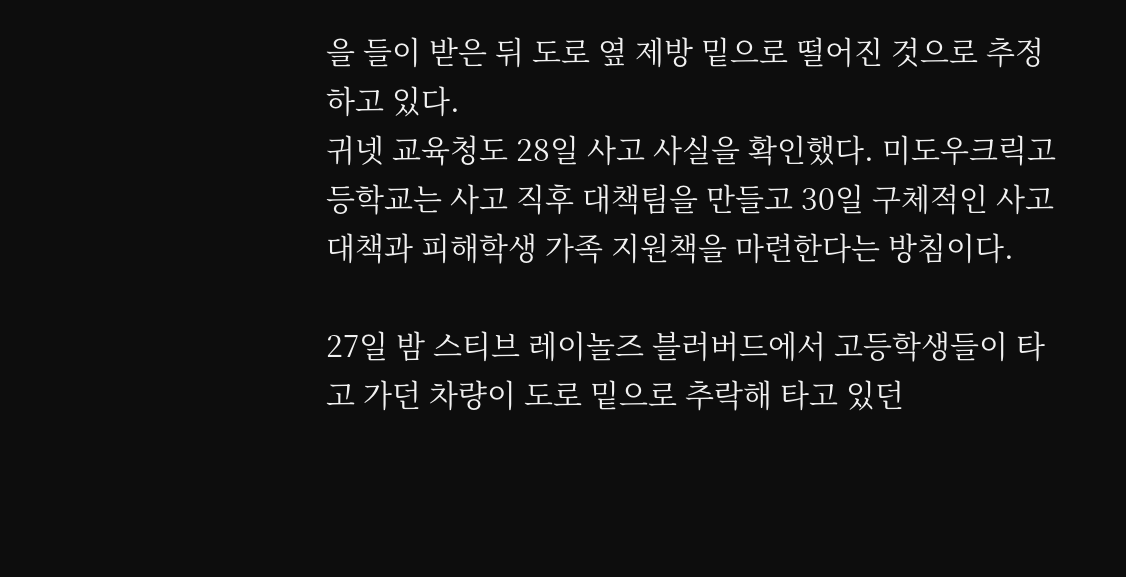을 들이 받은 뒤 도로 옆 제방 밑으로 떨어진 것으로 추정하고 있다.
귀넷 교육청도 28일 사고 사실을 확인했다. 미도우크릭고등학교는 사고 직후 대책팀을 만들고 30일 구체적인 사고대책과 피해학생 가족 지원책을 마련한다는 방침이다.

27일 밤 스티브 레이놀즈 블러버드에서 고등학생들이 타고 가던 차량이 도로 밑으로 추락해 타고 있던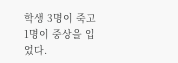학생 3명이 죽고 1명이 중상을 입었다.